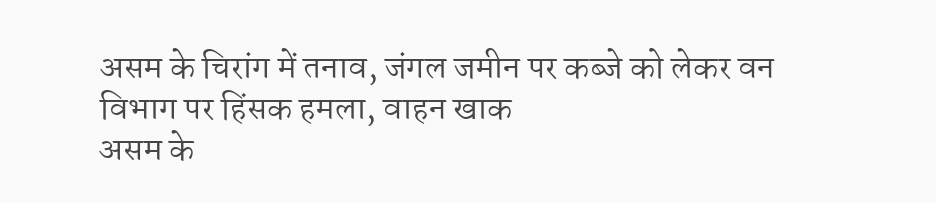असम के चिरांग में तनाव, जंगल जमीन पर कब्जे को लेकर वन विभाग पर हिंसक हमला, वाहन खाक
असम के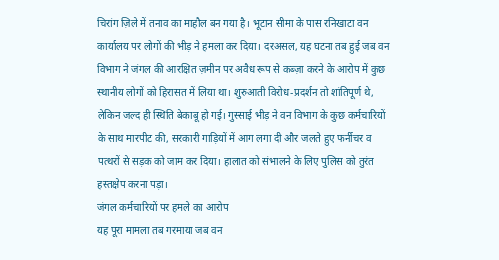चिरांग ज़िले में तनाव का माहौल बन गया है। भूटान सीमा के पास रनिखाटा वन कार्यालय पर लोगों की भीड़ ने हमला कर दिया। दरअसल, यह घटना तब हुई जब वन विभाग ने जंगल की आरक्षित ज़मीन पर अवैध रूप से कब्ज़ा करने के आरोप में कुछ स्थानीय लोगों को हिरासत में लिया था। शुरुआती विरोध-प्रदर्शन तो शांतिपूर्ण थे, लेकिन जल्द ही स्थिति बेकाबू हो गई। गुस्साई भीड़ ने वन विभाग के कुछ कर्मचारियों के साथ मारपीट की, सरकारी गाड़ियों में आग लगा दी और जलते हुए फर्नीचर व पत्थरों से सड़क को जाम कर दिया। हालात को संभालने के लिए पुलिस को तुरंत हस्तक्षेप करना पड़ा।
जंगल कर्मचारियों पर हमले का आरोप
यह पूरा मामला तब गरमाया जब वन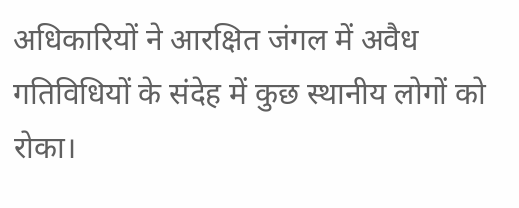अधिकारियों ने आरक्षित जंगल में अवैध गतिविधियों के संदेह में कुछ स्थानीय लोगों को रोका।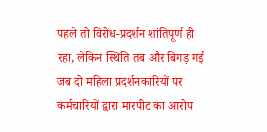पहले तो विरोध-प्रदर्शन शांतिपूर्ण ही रहा, लेकिन स्थिति तब और बिगड़ गई जब दो महिला प्रदर्शनकारियों पर कर्मचारियों द्वारा मारपीट का आरोप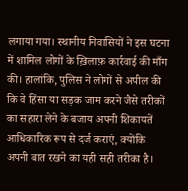लगाया गया। स्थानीय निवासियों ने इस घटना में शामिल लोगों के ख़िलाफ़ कार्रवाई की माँग की। हालांकि, पुलिस ने लोगों से अपील की कि वे हिंसा या सड़क जाम करने जैसे तरीकों का सहारा लेने के बजाय अपनी शिकायतें आधिकारिक रूप से दर्ज कराएं, क्योंकि अपनी बात रखने का यही सही तरीका है।